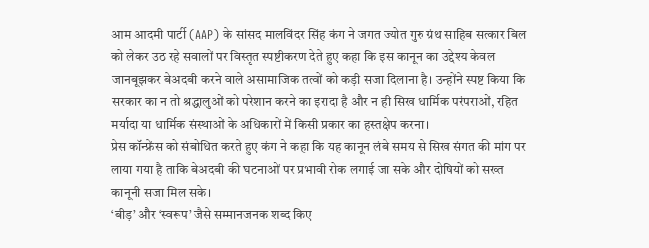आम आदमी पार्टी (AAP) के सांसद मालविंदर सिंह कंग ने जगत ज्योत गुरु ग्रंथ साहिब सत्कार बिल को लेकर उठ रहे सवालों पर विस्तृत स्पष्टीकरण देते हुए कहा कि इस कानून का उद्देश्य केवल जानबूझकर बेअदबी करने वाले असामाजिक तत्वों को कड़ी सजा दिलाना है। उन्होंने स्पष्ट किया कि सरकार का न तो श्रद्धालुओं को परेशान करने का इरादा है और न ही सिख धार्मिक परंपराओं, रहित मर्यादा या धार्मिक संस्थाओं के अधिकारों में किसी प्रकार का हस्तक्षेप करना।
प्रेस कॉन्फ्रेंस को संबोधित करते हुए कंग ने कहा कि यह कानून लंबे समय से सिख संगत की मांग पर लाया गया है ताकि बेअदबी की घटनाओं पर प्रभावी रोक लगाई जा सके और दोषियों को सख्त कानूनी सजा मिल सके।
‘बीड़’ और ‘स्वरूप’ जैसे सम्मानजनक शब्द किए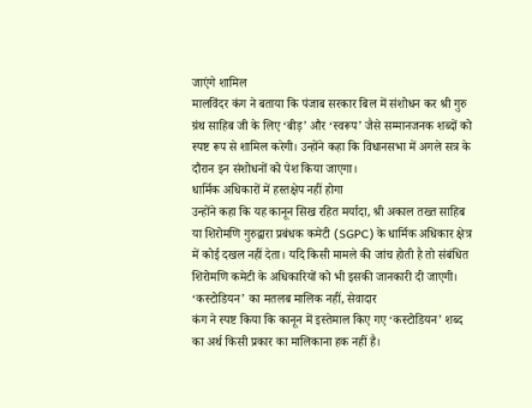जाएंगे शामिल
मालविंदर कंग ने बताया कि पंजाब सरकार बिल में संशोधन कर श्री गुरु ग्रंथ साहिब जी के लिए ‘बीड़’ और ‘स्वरूप’ जैसे सम्मानजनक शब्दों को स्पष्ट रूप से शामिल करेगी। उन्होंने कहा कि विधानसभा में अगले सत्र के दौरान इन संशोधनों को पेश किया जाएगा।
धार्मिक अधिकारों में हस्तक्षेप नहीं होगा
उन्होंने कहा कि यह कानून सिख रहित मर्यादा, श्री अकाल तख्त साहिब या शिरोमणि गुरुद्वारा प्रबंधक कमेटी (SGPC) के धार्मिक अधिकार क्षेत्र में कोई दखल नहीं देता। यदि किसी मामले की जांच होती है तो संबंधित शिरोमणि कमेटी के अधिकारियों को भी इसकी जानकारी दी जाएगी।
‘कस्टोडियन’ का मतलब मालिक नहीं, सेवादार
कंग ने स्पष्ट किया कि कानून में इस्तेमाल किए गए ‘कस्टोडियन’ शब्द का अर्थ किसी प्रकार का मालिकाना हक नहीं है।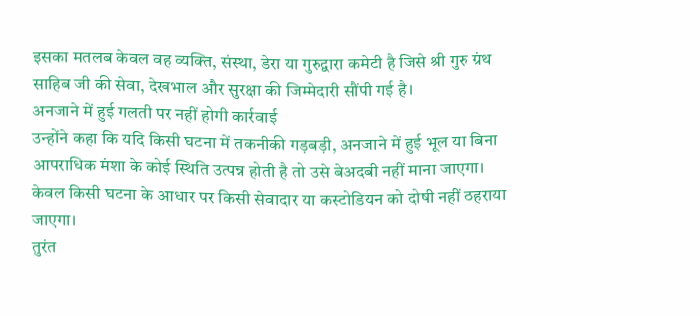इसका मतलब केवल वह व्यक्ति, संस्था, डेरा या गुरुद्वारा कमेटी है जिसे श्री गुरु ग्रंथ साहिब जी की सेवा, देखभाल और सुरक्षा की जिम्मेदारी सौंपी गई है।
अनजाने में हुई गलती पर नहीं होगी कार्रवाई
उन्होंने कहा कि यदि किसी घटना में तकनीकी गड़बड़ी, अनजाने में हुई भूल या बिना आपराधिक मंशा के कोई स्थिति उत्पन्न होती है तो उसे बेअदबी नहीं माना जाएगा। केवल किसी घटना के आधार पर किसी सेवादार या कस्टोडियन को दोषी नहीं ठहराया जाएगा।
तुरंत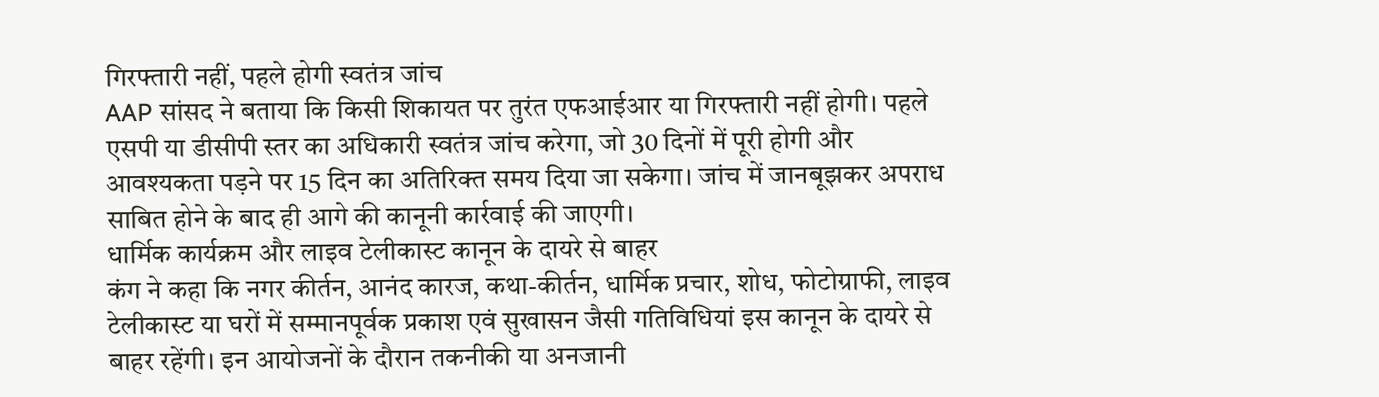गिरफ्तारी नहीं, पहले होगी स्वतंत्र जांच
AAP सांसद ने बताया कि किसी शिकायत पर तुरंत एफआईआर या गिरफ्तारी नहीं होगी। पहले एसपी या डीसीपी स्तर का अधिकारी स्वतंत्र जांच करेगा, जो 30 दिनों में पूरी होगी और आवश्यकता पड़ने पर 15 दिन का अतिरिक्त समय दिया जा सकेगा। जांच में जानबूझकर अपराध साबित होने के बाद ही आगे की कानूनी कार्रवाई की जाएगी।
धार्मिक कार्यक्रम और लाइव टेलीकास्ट कानून के दायरे से बाहर
कंग ने कहा कि नगर कीर्तन, आनंद कारज, कथा-कीर्तन, धार्मिक प्रचार, शोध, फोटोग्राफी, लाइव टेलीकास्ट या घरों में सम्मानपूर्वक प्रकाश एवं सुखासन जैसी गतिविधियां इस कानून के दायरे से बाहर रहेंगी। इन आयोजनों के दौरान तकनीकी या अनजानी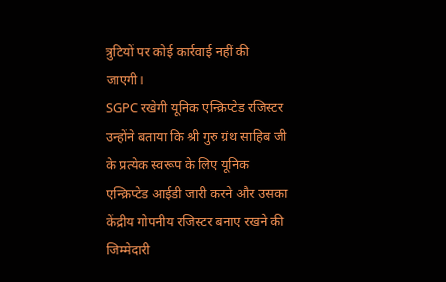त्रुटियों पर कोई कार्रवाई नहीं की जाएगी।
SGPC रखेगी यूनिक एन्क्रिप्टेड रजिस्टर
उन्होंने बताया कि श्री गुरु ग्रंथ साहिब जी के प्रत्येक स्वरूप के लिए यूनिक एन्क्रिप्टेड आईडी जारी करने और उसका केंद्रीय गोपनीय रजिस्टर बनाए रखने की जिम्मेदारी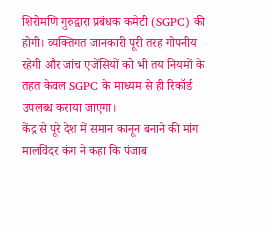शिरोमणि गुरुद्वारा प्रबंधक कमेटी (SGPC) की होगी। व्यक्तिगत जानकारी पूरी तरह गोपनीय रहेगी और जांच एजेंसियों को भी तय नियमों के तहत केवल SGPC के माध्यम से ही रिकॉर्ड उपलब्ध कराया जाएगा।
केंद्र से पूरे देश में समान कानून बनाने की मांग
मालविंदर कंग ने कहा कि पंजाब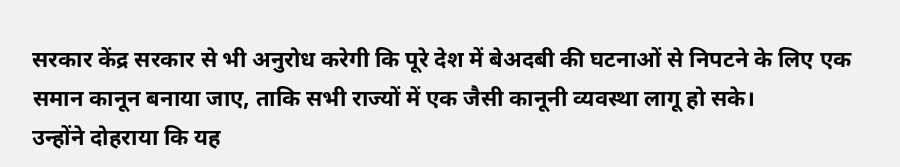सरकार केंद्र सरकार से भी अनुरोध करेगी कि पूरे देश में बेअदबी की घटनाओं से निपटने के लिए एक समान कानून बनाया जाए, ताकि सभी राज्यों में एक जैसी कानूनी व्यवस्था लागू हो सके।
उन्होंने दोहराया कि यह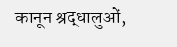कानून श्रद्धालुओं,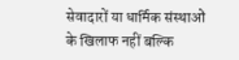सेवादारों या धार्मिक संस्थाओं के खिलाफ नहीं बल्कि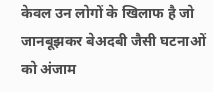केवल उन लोगों के खिलाफ है जो जानबूझकर बेअदबी जैसी घटनाओं को अंजाम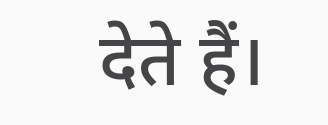देते हैं।